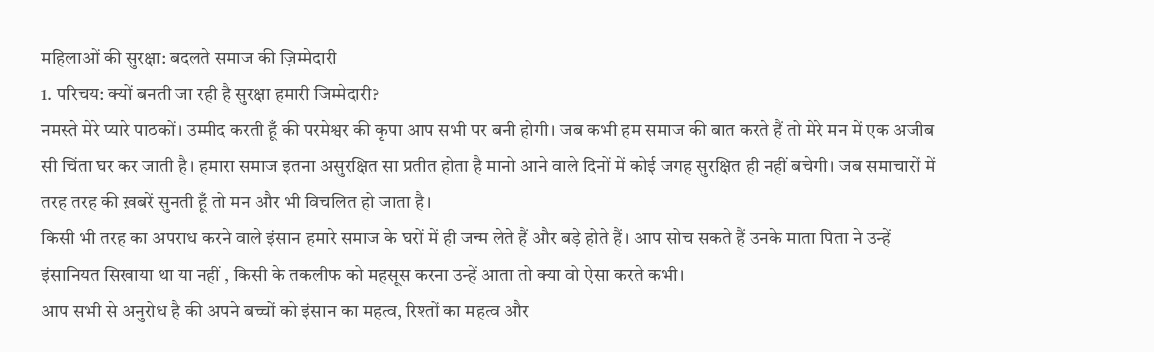महिलाओं की सुरक्षा: बदलते समाज की ज़िम्मेदारी
1. परिचय: क्यों बनती जा रही है सुरक्षा हमारी जिम्मेदारी?
नमस्ते मेरे प्यारे पाठकों। उम्मीद करती हूँ की परमेश्वर की कृपा आप सभी पर बनी होगी। जब कभी हम समाज की बात करते हैं तो मेरे मन में एक अजीब सी चिंता घर कर जाती है। हमारा समाज इतना असुरक्षित सा प्रतीत होता है मानो आने वाले दिनों में कोई जगह सुरक्षित ही नहीं बचेगी। जब समाचारों में तरह तरह की ख़बरें सुनती हूँ तो मन और भी विचलित हो जाता है।
किसी भी तरह का अपराध करने वाले इंसान हमारे समाज के घरों में ही जन्म लेते हैं और बड़े होते हैं। आप सोच सकते हैं उनके माता पिता ने उन्हें इंसानियत सिखाया था या नहीं , किसी के तकलीफ को महसूस करना उन्हें आता तो क्या वो ऐसा करते कभी।
आप सभी से अनुरोध है की अपने बच्चों को इंसान का महत्व, रिश्तों का महत्व और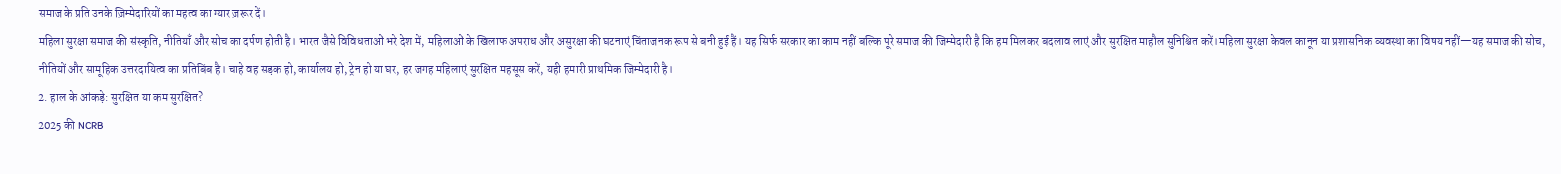समाज के प्रति उनके ज़िम्मेदारियों का महत्व का ग्यार ज़रूर दें।
महिला सुरक्षा समाज की संस्कृति, नीतियाँ और सोच का दर्पण होती है। भारत जैसे विविधताओं भरे देश में, महिलाओं के खिलाफ अपराध और असुरक्षा की घटनाएं चिंताजनक रूप से बनी हुई हैं। यह सिर्फ सरकार का काम नहीं बल्कि पूरे समाज की जिम्मेदारी है कि हम मिलकर बदलाव लाएं और सुरक्षित माहौल सुनिश्चित करें।महिला सुरक्षा केवल कानून या प्रशासनिक व्यवस्था का विषय नहीं—यह समाज की सोच, नीतियों और सामूहिक उत्तरदायित्व का प्रतिबिंब है। चाहे वह सड़क हो, कार्यालय हो, ट्रेन हो या घर, हर जगह महिलाएं सुरक्षित महसूस करें, यही हमारी प्राथमिक जिम्मेदारी है।
2. हाल के आंकड़े: सुरक्षित या कम सुरक्षित?
2025 की NCRB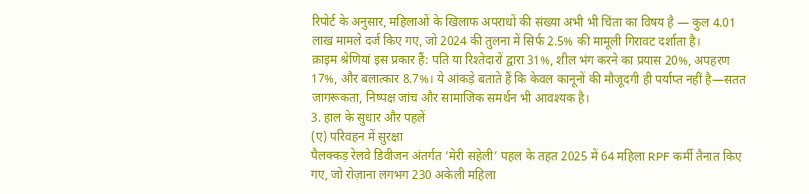रिपोर्ट के अनुसार, महिलाओं के खिलाफ अपराधों की संख्या अभी भी चिंता का विषय है — कुल 4.01 लाख मामले दर्ज किए गए, जो 2024 की तुलना में सिर्फ 2.5% की मामूली गिरावट दर्शाता है।
क्राइम श्रेणियां इस प्रकार हैं: पति या रिश्तेदारों द्वारा 31%, शील भंग करने का प्रयास 20%, अपहरण 17%, और बलात्कार 8.7%। ये आंकड़े बताते हैं कि केवल कानूनों की मौजूदगी ही पर्याप्त नहीं है—सतत जागरूकता, निष्पक्ष जांच और सामाजिक समर्थन भी आवश्यक है।
3. हाल के सुधार और पहलें
(ए) परिवहन में सुरक्षा
पैलक्कड़ रेलवे डिवीजन अंतर्गत ‘मेरी सहेली’ पहल के तहत 2025 में 64 महिला RPF कर्मी तैनात किए गए, जो रोज़ाना लगभग 230 अकेली महिला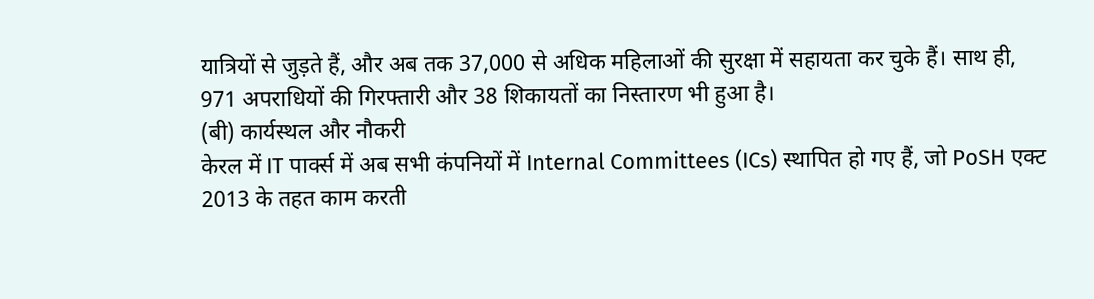यात्रियों से जुड़ते हैं, और अब तक 37,000 से अधिक महिलाओं की सुरक्षा में सहायता कर चुके हैं। साथ ही, 971 अपराधियों की गिरफ्तारी और 38 शिकायतों का निस्तारण भी हुआ है।
(बी) कार्यस्थल और नौकरी
केरल में IT पार्क्स में अब सभी कंपनियों में Internal Committees (ICs) स्थापित हो गए हैं, जो PoSH एक्ट 2013 के तहत काम करती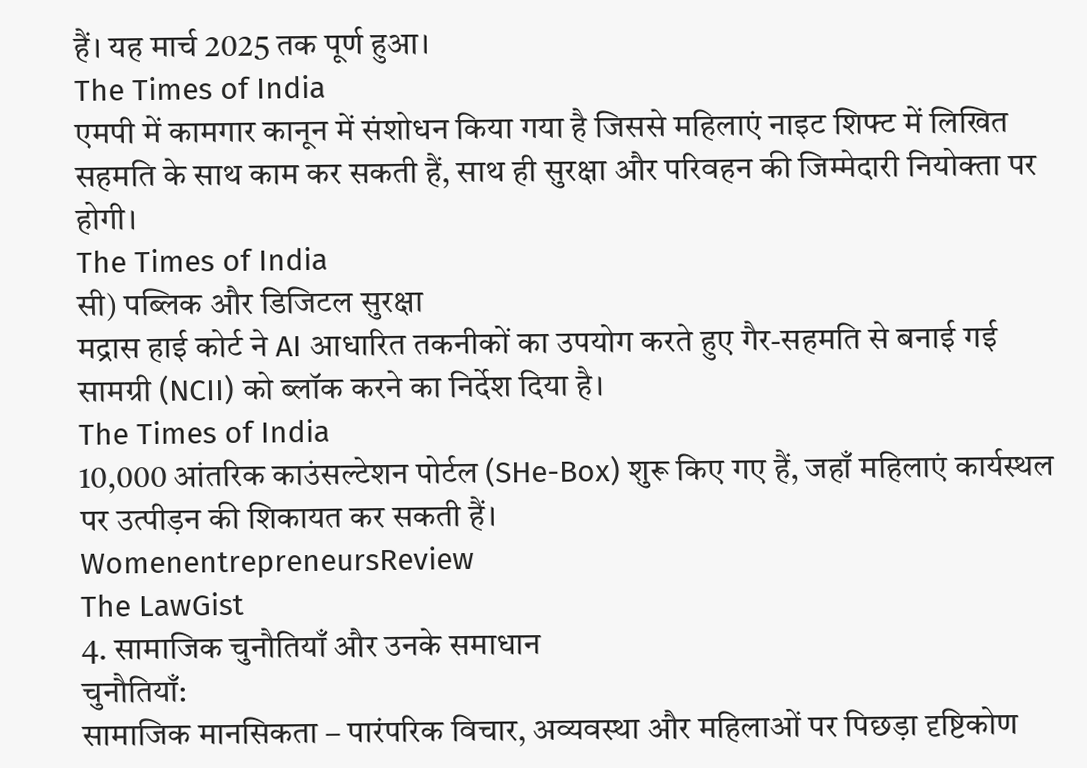हैं। यह मार्च 2025 तक पूर्ण हुआ।
The Times of India
एमपी में कामगार कानून में संशोधन किया गया है जिससे महिलाएं नाइट शिफ्ट में लिखित सहमति के साथ काम कर सकती हैं, साथ ही सुरक्षा और परिवहन की जिम्मेदारी नियोक्ता पर होगी।
The Times of India
सी) पब्लिक और डिजिटल सुरक्षा
मद्रास हाई कोर्ट ने AI आधारित तकनीकों का उपयोग करते हुए गैर-सहमति से बनाई गई सामग्री (NCII) को ब्लॉक करने का निर्देश दिया है।
The Times of India
10,000 आंतरिक काउंसल्टेशन पोर्टल (SHe-Box) शुरू किए गए हैं, जहाँ महिलाएं कार्यस्थल पर उत्पीड़न की शिकायत कर सकती हैं।
WomenentrepreneursReview
The LawGist
4. सामाजिक चुनौतियाँ और उनके समाधान
चुनौतियाँ:
सामाजिक मानसिकता – पारंपरिक विचार, अव्यवस्था और महिलाओं पर पिछड़ा दृष्टिकोण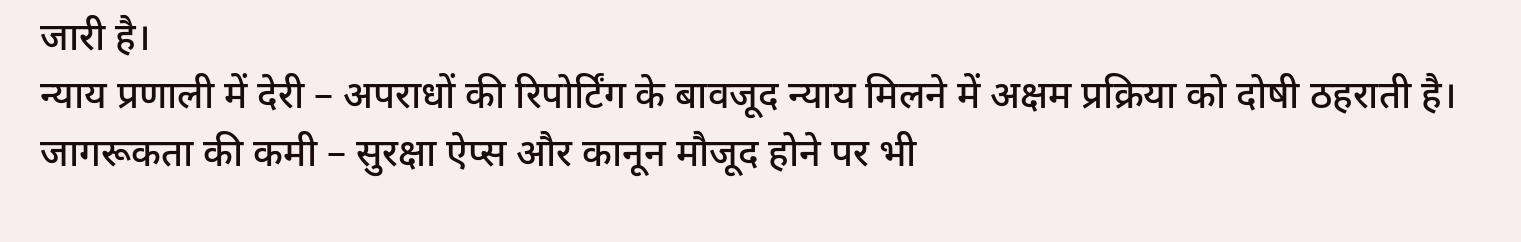जारी है।
न्याय प्रणाली में देरी – अपराधों की रिपोर्टिंग के बावजूद न्याय मिलने में अक्षम प्रक्रिया को दोषी ठहराती है।
जागरूकता की कमी – सुरक्षा ऐप्स और कानून मौजूद होने पर भी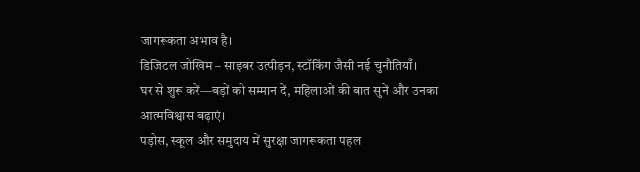जागरूकता अभाव है।
डिजिटल जोखिम – साइबर उत्पीड़न, स्टॉकिंग जैसी नई चुनौतियाँ।
घर से शुरू करें—बड़ों को सम्मान दें, महिलाओं की बात सुनें और उनका आत्मविश्वास बढ़ाएं।
पड़ोस, स्कूल और समुदाय में सुरक्षा जागरूकता पहल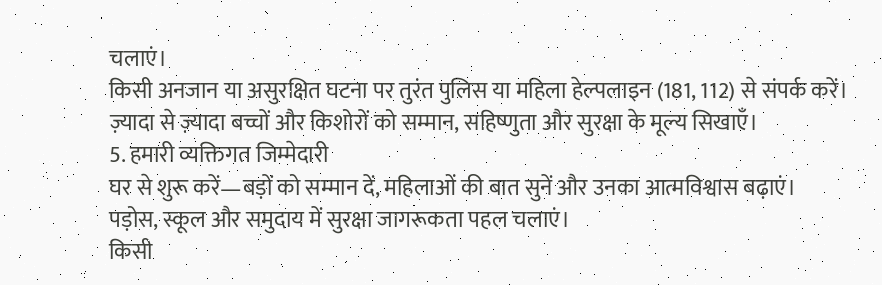चलाएं।
किसी अनजान या असुरक्षित घटना पर तुरंत पुलिस या महिला हेल्पलाइन (181, 112) से संपर्क करें।
ज़्यादा से ज़्यादा बच्चों और किशोरों को सम्मान, सहिष्णुता और सुरक्षा के मूल्य सिखाएँ।
5. हमारी व्यक्तिगत जिम्मेदारी
घर से शुरू करें—बड़ों को सम्मान दें, महिलाओं की बात सुनें और उनका आत्मविश्वास बढ़ाएं।
पड़ोस, स्कूल और समुदाय में सुरक्षा जागरूकता पहल चलाएं।
किसी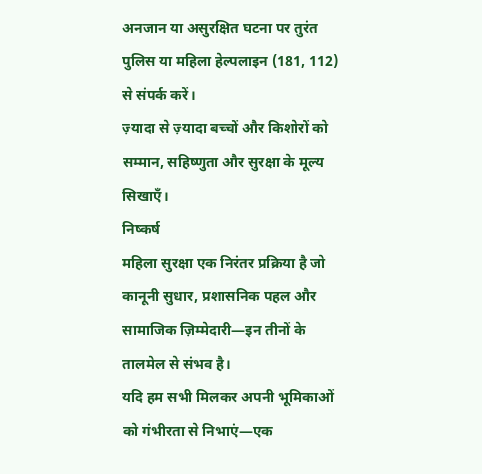अनजान या असुरक्षित घटना पर तुरंत पुलिस या महिला हेल्पलाइन (181, 112) से संपर्क करें।
ज़्यादा से ज़्यादा बच्चों और किशोरों को सम्मान, सहिष्णुता और सुरक्षा के मूल्य सिखाएँ।
निष्कर्ष
महिला सुरक्षा एक निरंतर प्रक्रिया है जो कानूनी सुधार, प्रशासनिक पहल और सामाजिक ज़िम्मेदारी—इन तीनों के तालमेल से संभव है।
यदि हम सभी मिलकर अपनी भूमिकाओं को गंभीरता से निभाएं—एक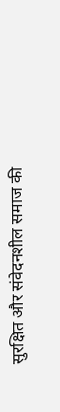सुरक्षित और संवेदनशील समाज की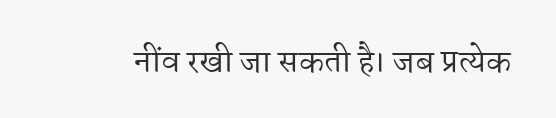नींव रखी जा सकती है। जब प्रत्येक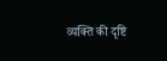व्यक्ति की दृष्टि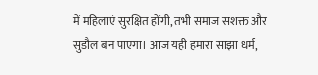में महिलाएं सुरक्षित होंगी, तभी समाज सशक्त और सुडौल बन पाएगा। आज यही हमारा साझा धर्म,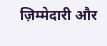ज़िम्मेदारी और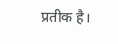प्रतीक है।